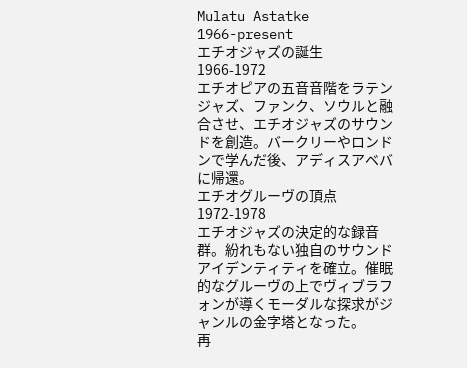Mulatu Astatke
1966-present
エチオジャズの誕生
1966-1972
エチオピアの五音音階をラテンジャズ、ファンク、ソウルと融合させ、エチオジャズのサウンドを創造。バークリーやロンドンで学んだ後、アディスアベバに帰還。
エチオグルーヴの頂点
1972-1978
エチオジャズの決定的な録音群。紛れもない独自のサウンドアイデンティティを確立。催眠的なグルーヴの上でヴィブラフォンが導くモーダルな探求がジャンルの金字塔となった。
再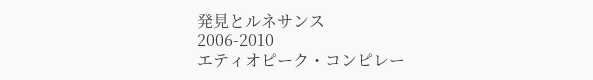発見とルネサンス
2006-2010
エティオピーク・コンピレー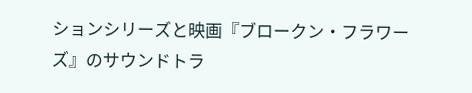ションシリーズと映画『ブロークン・フラワーズ』のサウンドトラ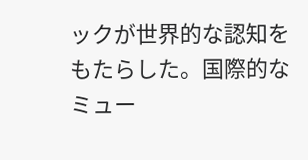ックが世界的な認知をもたらした。国際的なミュー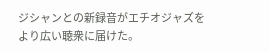ジシャンとの新録音がエチオジャズをより広い聴衆に届けた。